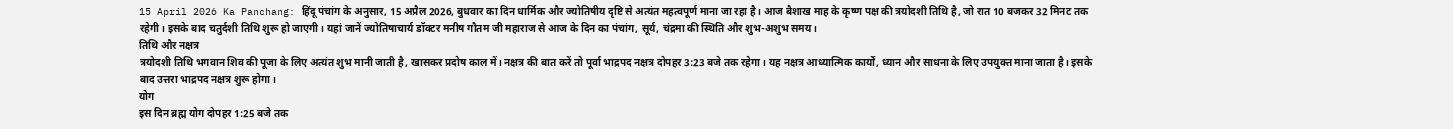15 April 2026 Ka Panchang: हिंदू पंचांग के अनुसार, 15 अप्रैल 2026, बुधवार का दिन धार्मिक और ज्योतिषीय दृष्टि से अत्यंत महत्वपूर्ण माना जा रहा है। आज बैशाख माह के कृष्ण पक्ष की त्रयोदशी तिथि है, जो रात 10 बजकर 32 मिनट तक रहेगी। इसके बाद चतुर्दशी तिथि शुरू हो जाएगी। यहां जानें ज्योतिषाचार्य डॉक्टर मनीष गौतम जी महाराज से आज के दिन का पंचांग, सूर्य, चंद्रमा की स्थिति और शुभ-अशुभ समय।
तिथि और नक्षत्र
त्रयोदशी तिथि भगवान शिव की पूजा के लिए अत्यंत शुभ मानी जाती है, खासकर प्रदोष काल में। नक्षत्र की बात करें तो पूर्वा भाद्रपद नक्षत्र दोपहर 3:23 बजे तक रहेगा। यह नक्षत्र आध्यात्मिक कार्यों, ध्यान और साधना के लिए उपयुक्त माना जाता है। इसके बाद उत्तरा भाद्रपद नक्षत्र शुरू होगा।
योग
इस दिन ब्रह्म योग दोपहर 1:25 बजे तक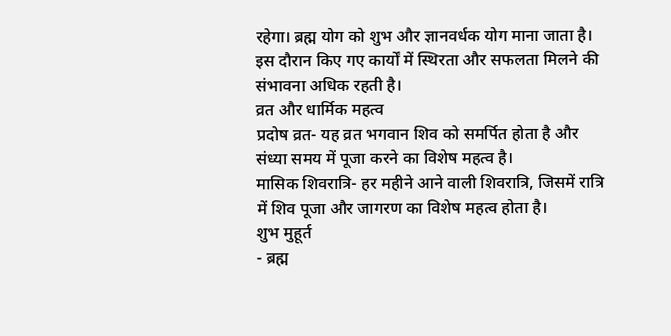रहेगा। ब्रह्म योग को शुभ और ज्ञानवर्धक योग माना जाता है। इस दौरान किए गए कार्यों में स्थिरता और सफलता मिलने की संभावना अधिक रहती है।
व्रत और धार्मिक महत्व
प्रदोष व्रत- यह व्रत भगवान शिव को समर्पित होता है और संध्या समय में पूजा करने का विशेष महत्व है।
मासिक शिवरात्रि- हर महीने आने वाली शिवरात्रि, जिसमें रात्रि में शिव पूजा और जागरण का विशेष महत्व होता है।
शुभ मुहूर्त
- ब्रह्म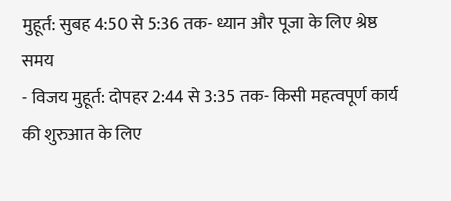मुहूर्त: सुबह 4:50 से 5:36 तक- ध्यान और पूजा के लिए श्रेष्ठ समय
- विजय मुहूर्त: दोपहर 2:44 से 3:35 तक- किसी महत्वपूर्ण कार्य की शुरुआत के लिए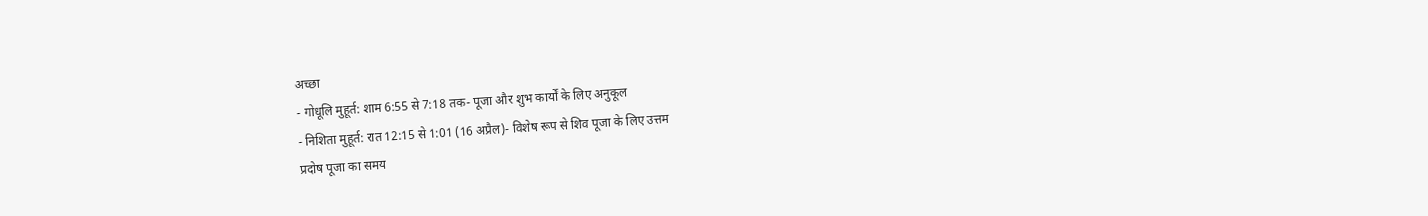अच्छा
- गोधूलि मुहूर्त: शाम 6:55 से 7:18 तक- पूजा और शुभ कार्यों के लिए अनुकूल
- निशिता मुहूर्त: रात 12:15 से 1:01 (16 अप्रैल)- विशेष रूप से शिव पूजा के लिए उत्तम
प्रदोष पूजा का समय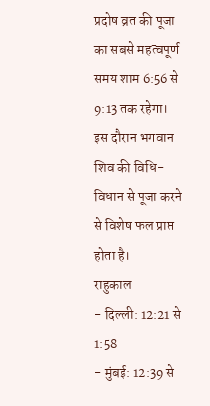प्रदोष व्रत की पूजा का सबसे महत्वपूर्ण समय शाम 6:56 से 9:13 तक रहेगा। इस दौरान भगवान शिव की विधि-विधान से पूजा करने से विशेष फल प्राप्त होता है।
राहुकाल
- दिल्ली: 12:21 से 1:58
- मुंबई: 12:39 से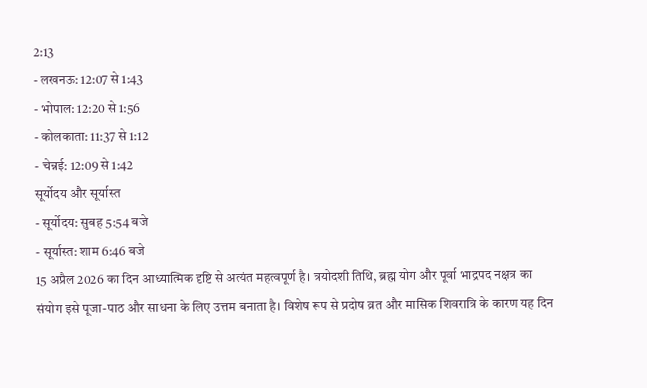2:13
- लखनऊ: 12:07 से 1:43
- भोपाल: 12:20 से 1:56
- कोलकाता: 11:37 से 1:12
- चेन्नई: 12:09 से 1:42
सूर्योदय और सूर्यास्त
- सूर्योदय: सुबह 5:54 बजे
- सूर्यास्त: शाम 6:46 बजे
15 अप्रैल 2026 का दिन आध्यात्मिक दृष्टि से अत्यंत महत्वपूर्ण है। त्रयोदशी तिथि, ब्रह्म योग और पूर्वा भाद्रपद नक्षत्र का संयोग इसे पूजा-पाठ और साधना के लिए उत्तम बनाता है। विशेष रूप से प्रदोष व्रत और मासिक शिवरात्रि के कारण यह दिन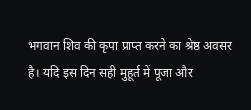भगवान शिव की कृपा प्राप्त करने का श्रेष्ठ अवसर है। यदि इस दिन सही मुहूर्त में पूजा और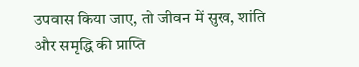उपवास किया जाए, तो जीवन में सुख, शांति और समृद्धि की प्राप्ति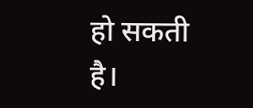हो सकती है।